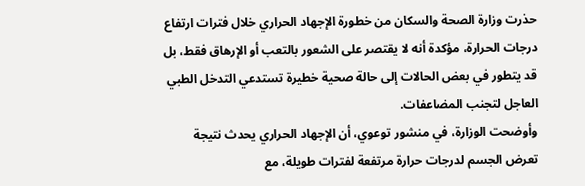حذرت وزارة الصحة والسكان من خطورة الإجهاد الحراري خلال فترات ارتفاع درجات الحرارة، مؤكدة أنه لا يقتصر على الشعور بالتعب أو الإرهاق فقط، بل قد يتطور في بعض الحالات إلى حالة صحية خطيرة تستدعي التدخل الطبي العاجل لتجنب المضاعفات.
وأوضحت الوزارة، في منشور توعوي، أن الإجهاد الحراري يحدث نتيجة تعرض الجسم لدرجات حرارة مرتفعة لفترات طويلة، مع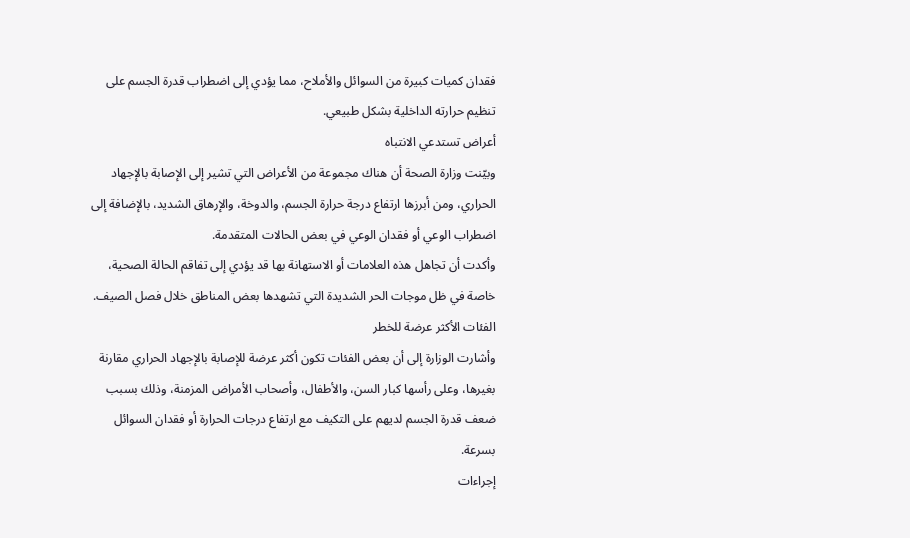فقدان كميات كبيرة من السوائل والأملاح، مما يؤدي إلى اضطراب قدرة الجسم على تنظيم حرارته الداخلية بشكل طبيعي.
أعراض تستدعي الانتباه
وبيّنت وزارة الصحة أن هناك مجموعة من الأعراض التي تشير إلى الإصابة بالإجهاد الحراري، ومن أبرزها ارتفاع درجة حرارة الجسم، والدوخة، والإرهاق الشديد، بالإضافة إلى اضطراب الوعي أو فقدان الوعي في بعض الحالات المتقدمة.
وأكدت أن تجاهل هذه العلامات أو الاستهانة بها قد يؤدي إلى تفاقم الحالة الصحية، خاصة في ظل موجات الحر الشديدة التي تشهدها بعض المناطق خلال فصل الصيف.
الفئات الأكثر عرضة للخطر
وأشارت الوزارة إلى أن بعض الفئات تكون أكثر عرضة للإصابة بالإجهاد الحراري مقارنة بغيرها، وعلى رأسها كبار السن، والأطفال، وأصحاب الأمراض المزمنة، وذلك بسبب ضعف قدرة الجسم لديهم على التكيف مع ارتفاع درجات الحرارة أو فقدان السوائل بسرعة.
إجراءات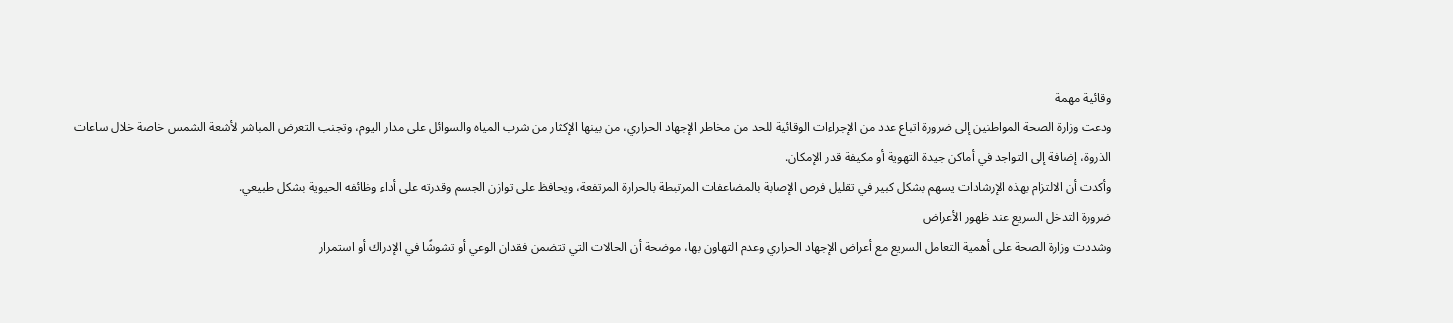وقائية مهمة
ودعت وزارة الصحة المواطنين إلى ضرورة اتباع عدد من الإجراءات الوقائية للحد من مخاطر الإجهاد الحراري، من بينها الإكثار من شرب المياه والسوائل على مدار اليوم، وتجنب التعرض المباشر لأشعة الشمس خاصة خلال ساعات الذروة، إضافة إلى التواجد في أماكن جيدة التهوية أو مكيفة قدر الإمكان.
وأكدت أن الالتزام بهذه الإرشادات يسهم بشكل كبير في تقليل فرص الإصابة بالمضاعفات المرتبطة بالحرارة المرتفعة، ويحافظ على توازن الجسم وقدرته على أداء وظائفه الحيوية بشكل طبيعي.
ضرورة التدخل السريع عند ظهور الأعراض
وشددت وزارة الصحة على أهمية التعامل السريع مع أعراض الإجهاد الحراري وعدم التهاون بها، موضحة أن الحالات التي تتضمن فقدان الوعي أو تشوشًا في الإدراك أو استمرار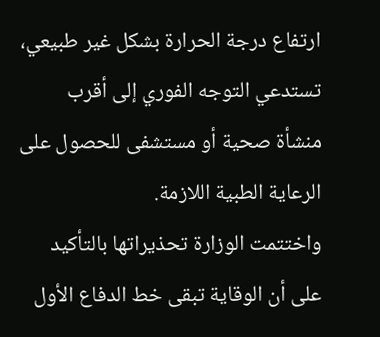ارتفاع درجة الحرارة بشكل غير طبيعي، تستدعي التوجه الفوري إلى أقرب منشأة صحية أو مستشفى للحصول على الرعاية الطبية اللازمة.
واختتمت الوزارة تحذيراتها بالتأكيد على أن الوقاية تبقى خط الدفاع الأول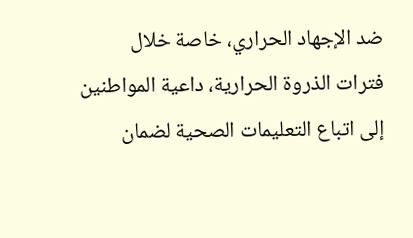ضد الإجهاد الحراري، خاصة خلال فترات الذروة الحرارية، داعية المواطنين إلى اتباع التعليمات الصحية لضمان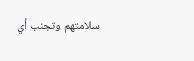سلامتهم وتجنب أي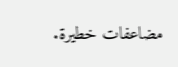مضاعفات خطيرة.